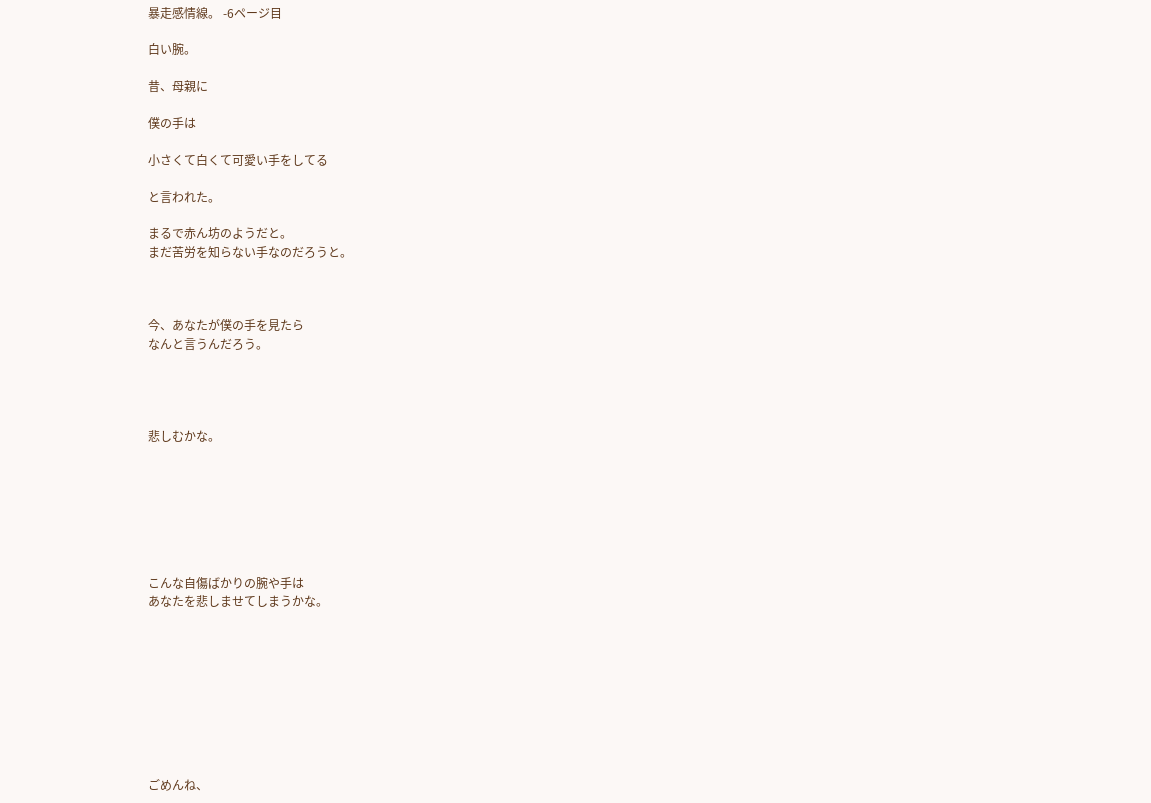暴走感情線。 -6ページ目

白い腕。

昔、母親に

僕の手は

小さくて白くて可愛い手をしてる

と言われた。

まるで赤ん坊のようだと。
まだ苦労を知らない手なのだろうと。



今、あなたが僕の手を見たら
なんと言うんだろう。




悲しむかな。







こんな自傷ばかりの腕や手は
あなたを悲しませてしまうかな。









ごめんね、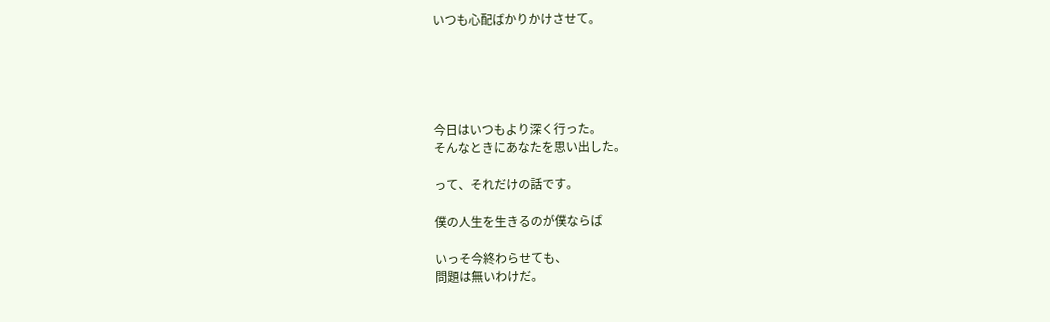いつも心配ばかりかけさせて。





今日はいつもより深く行った。
そんなときにあなたを思い出した。

って、それだけの話です。

僕の人生を生きるのが僕ならば

いっそ今終わらせても、
問題は無いわけだ。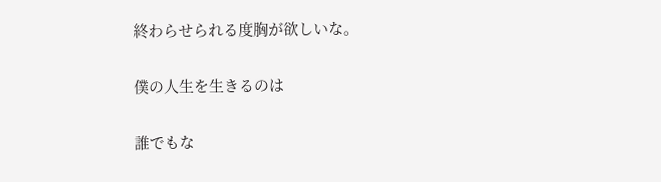終わらせられる度胸が欲しいな。

僕の人生を生きるのは

誰でもな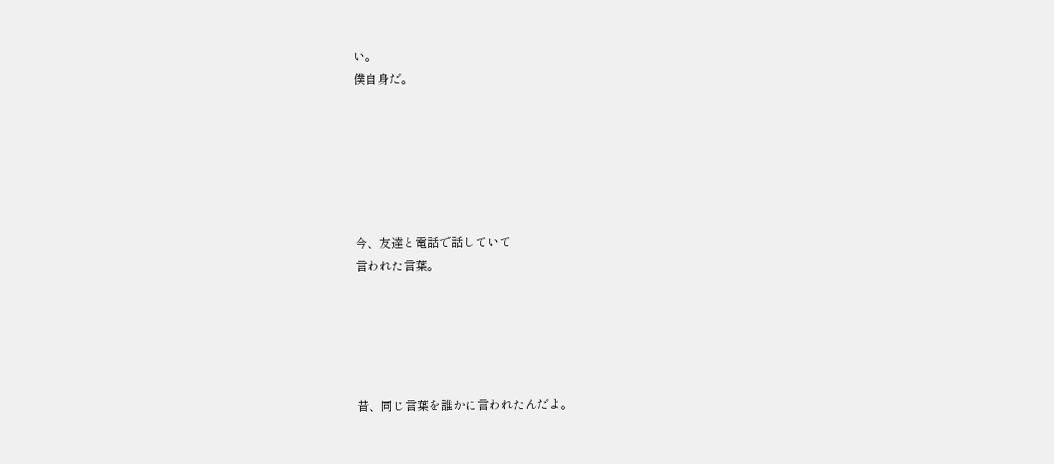い。
僕自身だ。






今、友達と電話で話していて
言われた言葉。





昔、同じ言葉を誰かに言われたんだよ。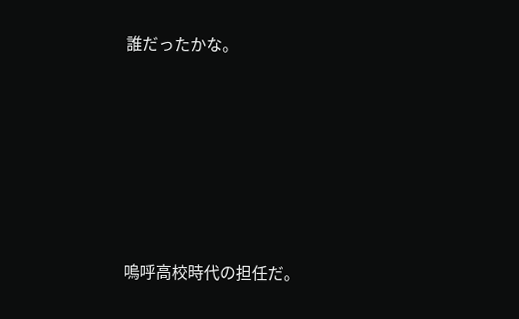誰だったかな。











嗚呼高校時代の担任だ。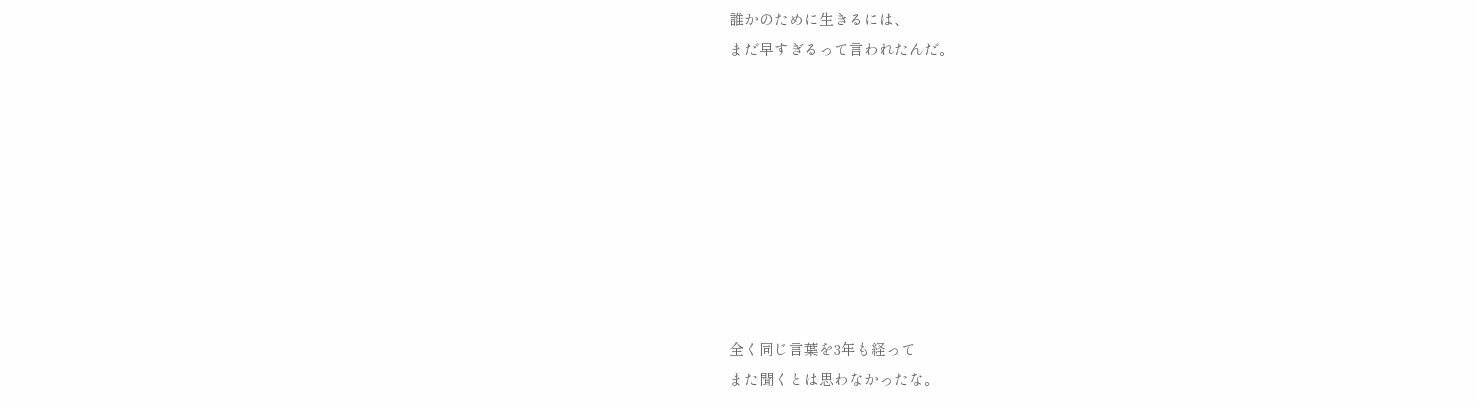誰かのために生きるには、
まだ早すぎるって言われたんだ。









全く同じ言葉を3年も経って
また聞くとは思わなかったな。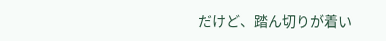だけど、踏ん切りが着い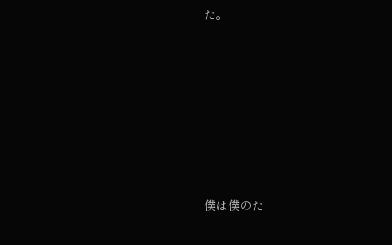た。










僕は僕のた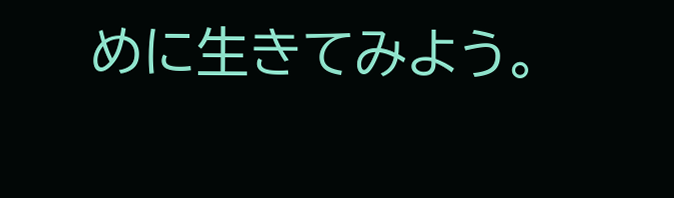めに生きてみよう。